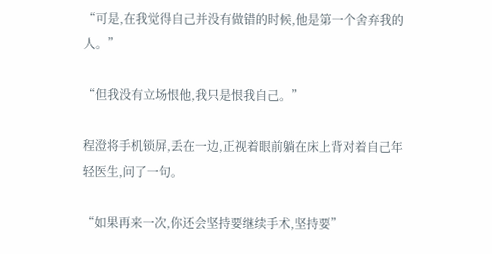“可是,在我觉得自己并没有做错的时候,他是第一个舍弃我的人。”

“但我没有立场恨他,我只是恨我自己。”

程澄将手机锁屏,丢在一边,正视着眼前躺在床上背对着自己年轻医生,问了一句。

“如果再来一次,你还会坚持要继续手术,坚持要”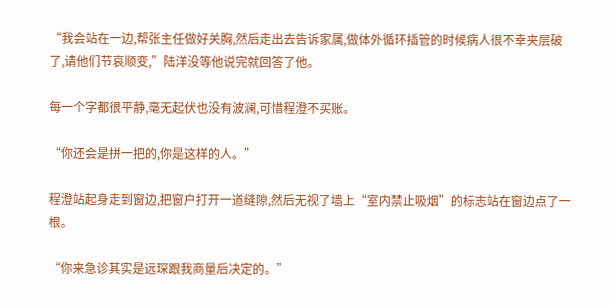“我会站在一边,帮张主任做好关胸,然后走出去告诉家属,做体外循环插管的时候病人很不幸夹层破了,请他们节哀顺变,”陆洋没等他说完就回答了他。

每一个字都很平静,毫无起伏也没有波澜,可惜程澄不买账。

“你还会是拼一把的,你是这样的人。”

程澄站起身走到窗边,把窗户打开一道缝隙,然后无视了墙上“室内禁止吸烟”的标志站在窗边点了一根。

“你来急诊其实是远琛跟我商量后决定的。”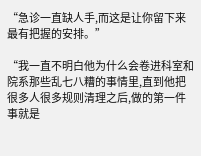“急诊一直缺人手,而这是让你留下来最有把握的安排。”

“我一直不明白他为什么会卷进科室和院系那些乱七八糟的事情里,直到他把很多人很多规则清理之后,做的第一件事就是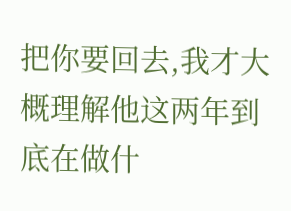把你要回去,我才大概理解他这两年到底在做什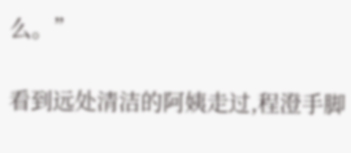么。”

看到远处清洁的阿姨走过,程澄手脚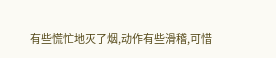有些慌忙地灭了烟,动作有些滑稽,可惜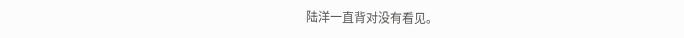陆洋一直背对没有看见。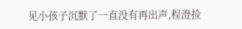见小孩子沉默了一直没有再出声,程澄捡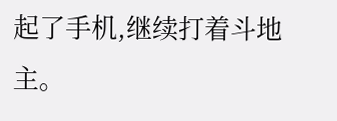起了手机,继续打着斗地主。